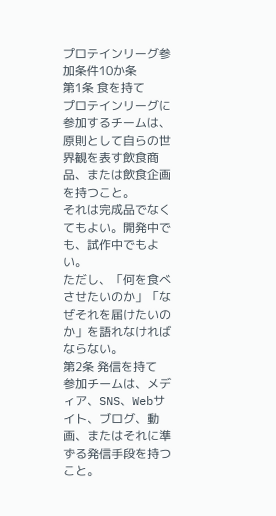プロテインリーグ参加条件10か条
第1条 食を持て
プロテインリーグに参加するチームは、原則として自らの世界観を表す飲食商品、または飲食企画を持つこと。
それは完成品でなくてもよい。開発中でも、試作中でもよい。
ただし、「何を食べさせたいのか」「なぜそれを届けたいのか」を語れなければならない。
第2条 発信を持て
参加チームは、メディア、SNS、Webサイト、ブログ、動画、またはそれに準ずる発信手段を持つこと。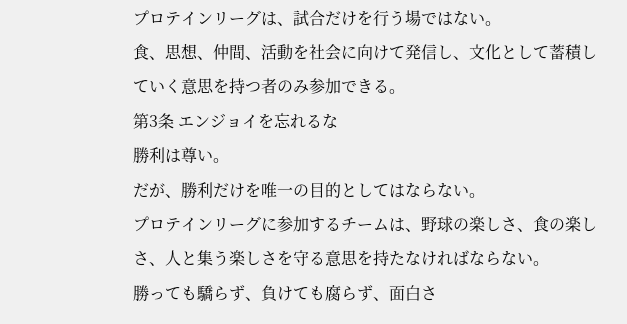プロテインリーグは、試合だけを行う場ではない。
食、思想、仲間、活動を社会に向けて発信し、文化として蓄積していく意思を持つ者のみ参加できる。
第3条 エンジョイを忘れるな
勝利は尊い。
だが、勝利だけを唯一の目的としてはならない。
プロテインリーグに参加するチームは、野球の楽しさ、食の楽しさ、人と集う楽しさを守る意思を持たなければならない。
勝っても驕らず、負けても腐らず、面白さ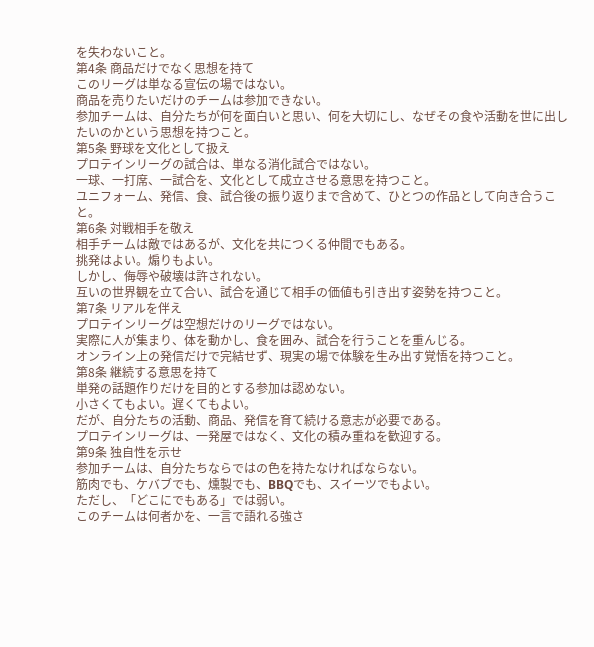を失わないこと。
第4条 商品だけでなく思想を持て
このリーグは単なる宣伝の場ではない。
商品を売りたいだけのチームは参加できない。
参加チームは、自分たちが何を面白いと思い、何を大切にし、なぜその食や活動を世に出したいのかという思想を持つこと。
第5条 野球を文化として扱え
プロテインリーグの試合は、単なる消化試合ではない。
一球、一打席、一試合を、文化として成立させる意思を持つこと。
ユニフォーム、発信、食、試合後の振り返りまで含めて、ひとつの作品として向き合うこと。
第6条 対戦相手を敬え
相手チームは敵ではあるが、文化を共につくる仲間でもある。
挑発はよい。煽りもよい。
しかし、侮辱や破壊は許されない。
互いの世界観を立て合い、試合を通じて相手の価値も引き出す姿勢を持つこと。
第7条 リアルを伴え
プロテインリーグは空想だけのリーグではない。
実際に人が集まり、体を動かし、食を囲み、試合を行うことを重んじる。
オンライン上の発信だけで完結せず、現実の場で体験を生み出す覚悟を持つこと。
第8条 継続する意思を持て
単発の話題作りだけを目的とする参加は認めない。
小さくてもよい。遅くてもよい。
だが、自分たちの活動、商品、発信を育て続ける意志が必要である。
プロテインリーグは、一発屋ではなく、文化の積み重ねを歓迎する。
第9条 独自性を示せ
参加チームは、自分たちならではの色を持たなければならない。
筋肉でも、ケバブでも、燻製でも、BBQでも、スイーツでもよい。
ただし、「どこにでもある」では弱い。
このチームは何者かを、一言で語れる強さ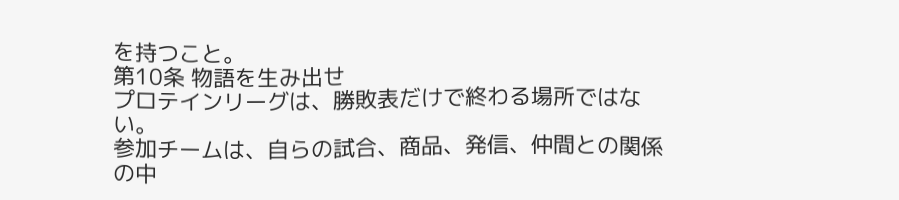を持つこと。
第10条 物語を生み出せ
プロテインリーグは、勝敗表だけで終わる場所ではない。
参加チームは、自らの試合、商品、発信、仲間との関係の中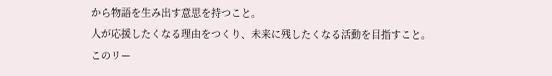から物語を生み出す意思を持つこと。
人が応援したくなる理由をつくり、未来に残したくなる活動を目指すこと。
このリー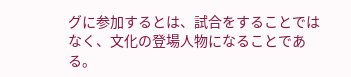グに参加するとは、試合をすることではなく、文化の登場人物になることである。